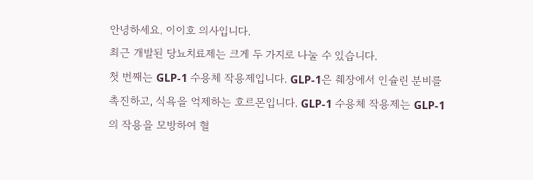안녕하세요. 이이호 의사입니다.
최근 개발된 당뇨치료제는 크게 두 가지로 나눌 수 있습니다.
첫 번째는 GLP-1 수용체 작용제입니다. GLP-1은 췌장에서 인슐린 분비를 촉진하고, 식욕을 억제하는 호르몬입니다. GLP-1 수용체 작용제는 GLP-1의 작용을 모방하여 혈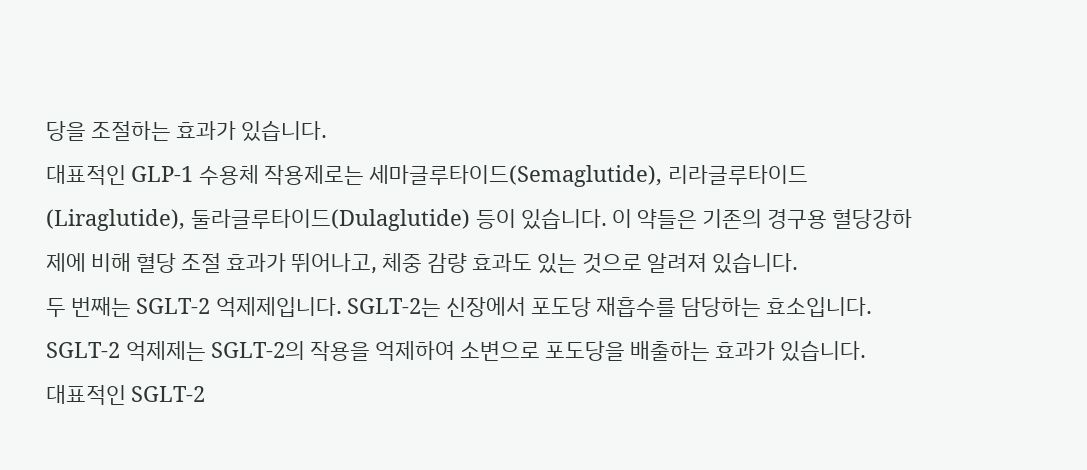당을 조절하는 효과가 있습니다.
대표적인 GLP-1 수용체 작용제로는 세마글루타이드(Semaglutide), 리라글루타이드(Liraglutide), 둘라글루타이드(Dulaglutide) 등이 있습니다. 이 약들은 기존의 경구용 혈당강하제에 비해 혈당 조절 효과가 뛰어나고, 체중 감량 효과도 있는 것으로 알려져 있습니다.
두 번째는 SGLT-2 억제제입니다. SGLT-2는 신장에서 포도당 재흡수를 담당하는 효소입니다. SGLT-2 억제제는 SGLT-2의 작용을 억제하여 소변으로 포도당을 배출하는 효과가 있습니다.
대표적인 SGLT-2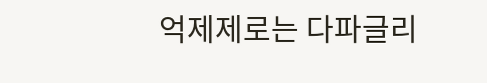억제제로는 다파글리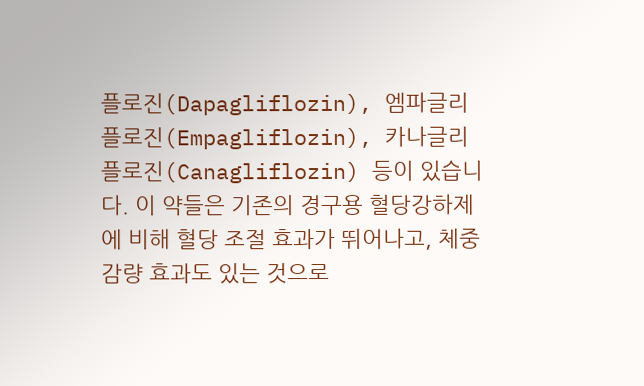플로진(Dapagliflozin), 엠파글리플로진(Empagliflozin), 카나글리플로진(Canagliflozin) 등이 있습니다. 이 약들은 기존의 경구용 혈당강하제에 비해 혈당 조절 효과가 뛰어나고, 체중 감량 효과도 있는 것으로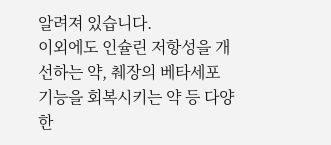알려져 있습니다.
이외에도 인슐린 저항성을 개선하는 약, 췌장의 베타세포 기능을 회복시키는 약 등 다양한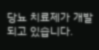당뇨 치료제가 개발되고 있습니다.